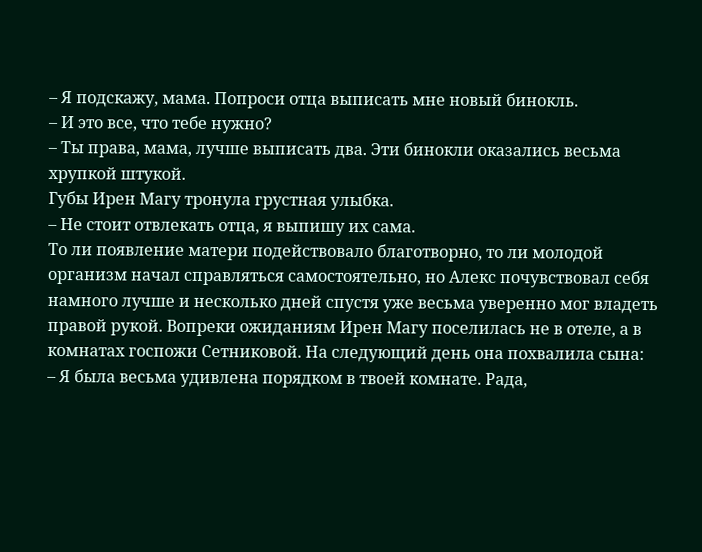– Я подскажу, мама. Попроси отца выписать мне новый бинокль.
– И это все, что тебе нужно?
– Ты права, мама, лучше выписать два. Эти бинокли оказались весьма хрупкой штукой.
Губы Ирен Магу тронула грустная улыбка.
– Не стоит отвлекать отца, я выпишу их сама.
То ли появление матери подействовало благотворно, то ли молодой организм начал справляться самостоятельно, но Алекс почувствовал себя намного лучше и несколько дней спустя уже весьма уверенно мог владеть правой рукой. Вопреки ожиданиям Ирен Магу поселилась не в отеле, а в комнатах госпожи Сетниковой. На следующий день она похвалила сына:
– Я была весьма удивлена порядком в твоей комнате. Рада,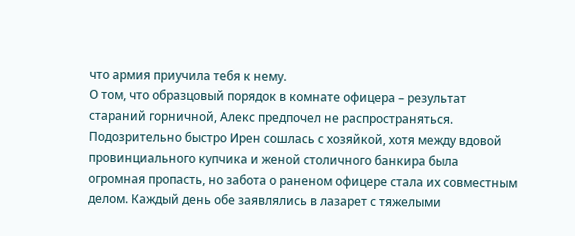что армия приучила тебя к нему.
О том, что образцовый порядок в комнате офицера – результат стараний горничной, Алекс предпочел не распространяться.
Подозрительно быстро Ирен сошлась с хозяйкой, хотя между вдовой провинциального купчика и женой столичного банкира была огромная пропасть, но забота о раненом офицере стала их совместным делом. Каждый день обе заявлялись в лазарет с тяжелыми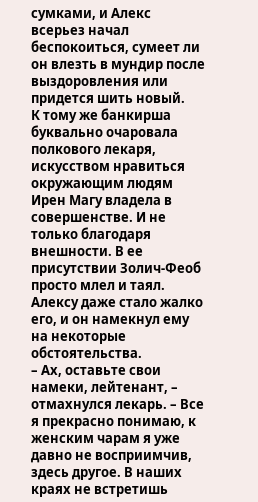сумками, и Алекс всерьез начал беспокоиться, сумеет ли он влезть в мундир после выздоровления или придется шить новый.
К тому же банкирша буквально очаровала полкового лекаря, искусством нравиться окружающим людям Ирен Магу владела в совершенстве. И не только благодаря внешности. В ее присутствии Золич-Феоб просто млел и таял. Алексу даже стало жалко его, и он намекнул ему на некоторые обстоятельства.
– Ах, оставьте свои намеки, лейтенант, – отмахнулся лекарь. – Все я прекрасно понимаю, к женским чарам я уже давно не восприимчив, здесь другое. В наших краях не встретишь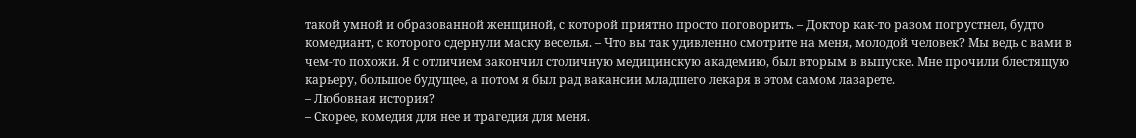такой умной и образованной женщиной, с которой приятно просто поговорить. – Доктор как-то разом погрустнел, будто комедиант, с которого сдернули маску веселья. – Что вы так удивленно смотрите на меня, молодой человек? Мы ведь с вами в чем-то похожи. Я с отличием закончил столичную медицинскую академию, был вторым в выпуске. Мне прочили блестящую карьеру, большое будущее, а потом я был рад вакансии младшего лекаря в этом самом лазарете.
– Любовная история?
– Скорее, комедия для нее и трагедия для меня.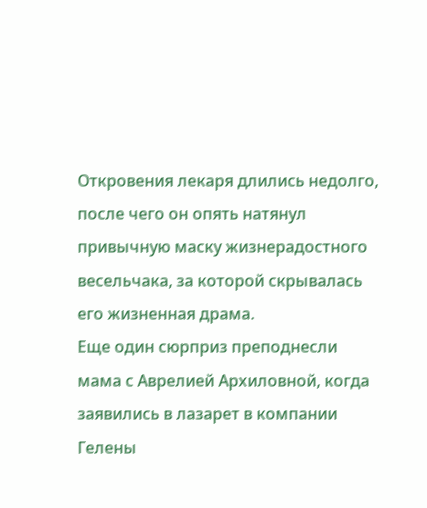Откровения лекаря длились недолго, после чего он опять натянул привычную маску жизнерадостного весельчака, за которой скрывалась его жизненная драма.
Еще один сюрприз преподнесли мама с Аврелией Архиловной, когда заявились в лазарет в компании Гелены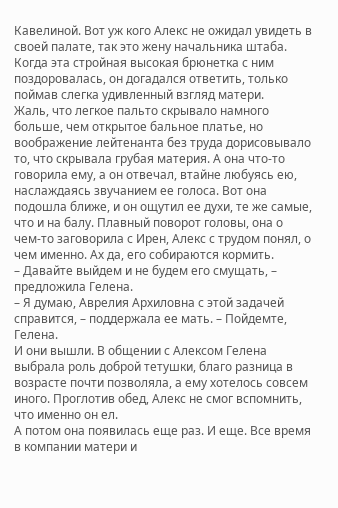Кавелиной. Вот уж кого Алекс не ожидал увидеть в своей палате, так это жену начальника штаба. Когда эта стройная высокая брюнетка с ним поздоровалась, он догадался ответить, только поймав слегка удивленный взгляд матери.
Жаль, что легкое пальто скрывало намного больше, чем открытое бальное платье, но воображение лейтенанта без труда дорисовывало то, что скрывала грубая материя. А она что-то говорила ему, а он отвечал, втайне любуясь ею, наслаждаясь звучанием ее голоса. Вот она подошла ближе, и он ощутил ее духи, те же самые, что и на балу. Плавный поворот головы, она о чем-то заговорила с Ирен, Алекс с трудом понял, о чем именно. Ах да, его собираются кормить.
– Давайте выйдем и не будем его смущать, – предложила Гелена.
– Я думаю, Аврелия Архиловна с этой задачей справится, – поддержала ее мать. – Пойдемте, Гелена.
И они вышли. В общении с Алексом Гелена выбрала роль доброй тетушки, благо разница в возрасте почти позволяла, а ему хотелось совсем иного. Проглотив обед, Алекс не смог вспомнить, что именно он ел.
А потом она появилась еще раз. И еще. Все время в компании матери и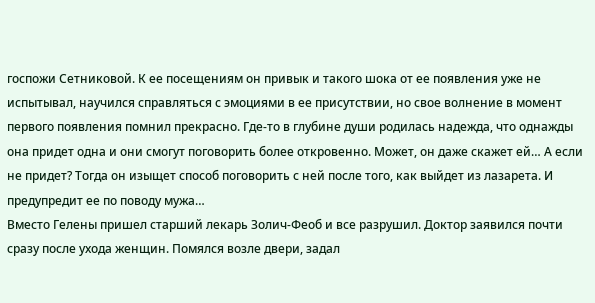госпожи Сетниковой. К ее посещениям он привык и такого шока от ее появления уже не испытывал, научился справляться с эмоциями в ее присутствии, но свое волнение в момент первого появления помнил прекрасно. Где-то в глубине души родилась надежда, что однажды она придет одна и они смогут поговорить более откровенно. Может, он даже скажет ей… А если не придет? Тогда он изыщет способ поговорить с ней после того, как выйдет из лазарета. И предупредит ее по поводу мужа…
Вместо Гелены пришел старший лекарь Золич-Феоб и все разрушил. Доктор заявился почти сразу после ухода женщин. Помялся возле двери, задал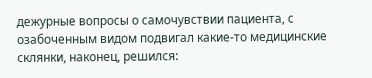дежурные вопросы о самочувствии пациента, с озабоченным видом подвигал какие-то медицинские склянки, наконец, решился: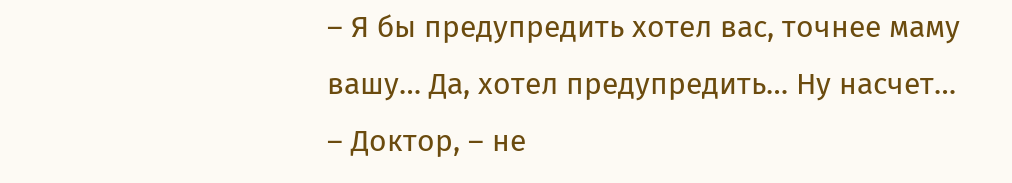– Я бы предупредить хотел вас, точнее маму вашу… Да, хотел предупредить… Ну насчет…
– Доктор, – не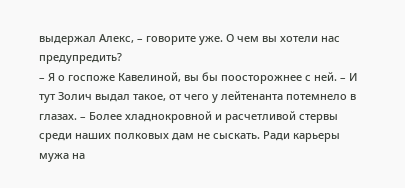выдержал Алекс, – говорите уже. О чем вы хотели нас предупредить?
– Я о госпоже Кавелиной, вы бы поосторожнее с ней. – И тут Золич выдал такое, от чего у лейтенанта потемнело в глазах. – Более хладнокровной и расчетливой стервы среди наших полковых дам не сыскать. Ради карьеры мужа на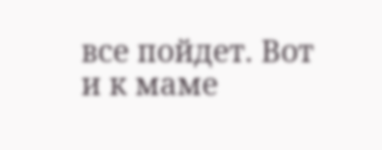все пойдет. Вот и к маме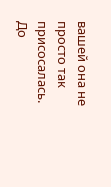вашей она не просто так присосалась. До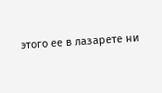этого ее в лазарете ни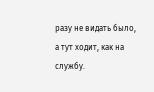разу не видать было, а тут ходит, как на службу.